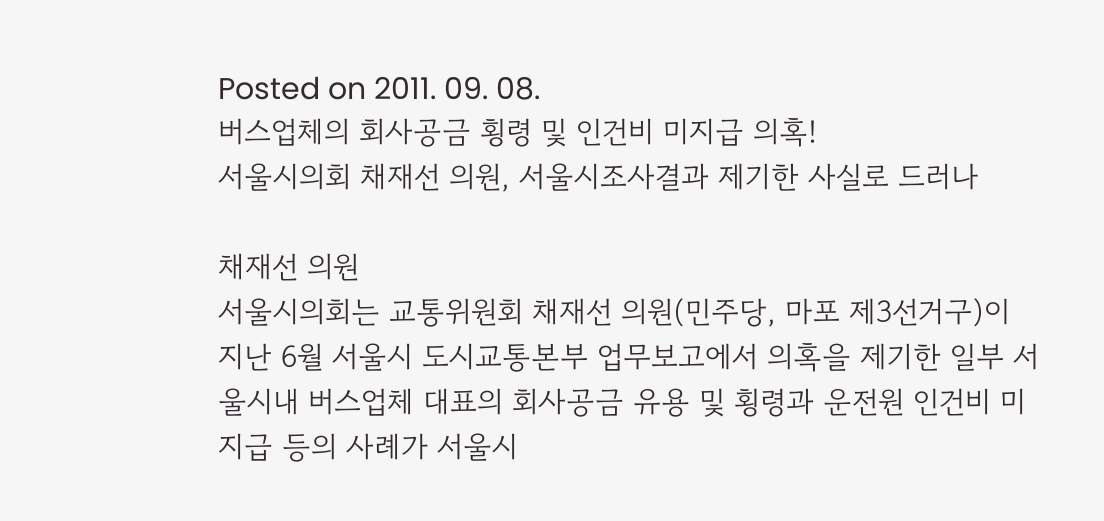Posted on 2011. 09. 08.
버스업체의 회사공금 횡령 및 인건비 미지급 의혹!
서울시의회 채재선 의원, 서울시조사결과 제기한 사실로 드러나

채재선 의원
서울시의회는 교통위원회 채재선 의원(민주당, 마포 제3선거구)이 지난 6월 서울시 도시교통본부 업무보고에서 의혹을 제기한 일부 서울시내 버스업체 대표의 회사공금 유용 및 횡령과 운전원 인건비 미지급 등의 사례가 서울시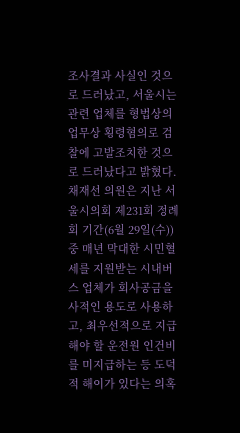조사결과 사실인 것으로 드러났고, 서울시는 관련 업체를 형법상의 업무상 횡령혐의로 검찰에 고발조치한 것으로 드러났다고 밝혔다.
채재선 의원은 지난 서울시의회 제231회 정례회 기간(6월 29일(수)) 중 매년 막대한 시민혈세를 지원받는 시내버스 업체가 회사공금을 사적인 용도로 사용하고, 최우선적으로 지급해야 할 운전원 인건비를 미지급하는 등 도덕적 해이가 있다는 의혹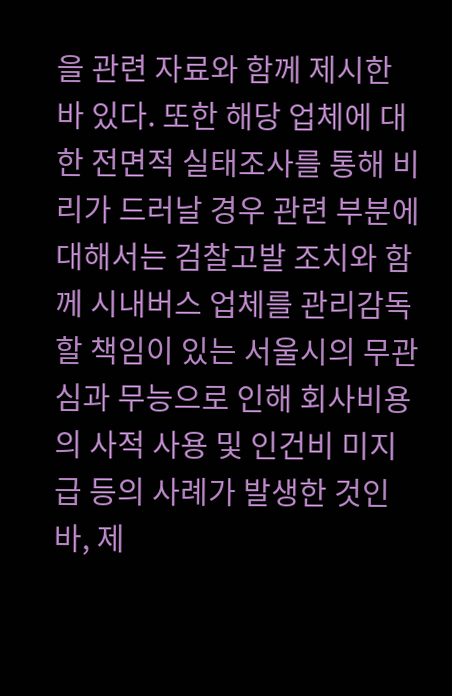을 관련 자료와 함께 제시한 바 있다. 또한 해당 업체에 대한 전면적 실태조사를 통해 비리가 드러날 경우 관련 부분에 대해서는 검찰고발 조치와 함께 시내버스 업체를 관리감독 할 책임이 있는 서울시의 무관심과 무능으로 인해 회사비용의 사적 사용 및 인건비 미지급 등의 사례가 발생한 것인 바, 제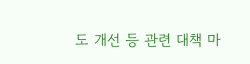도 개선 등 관련 대책 마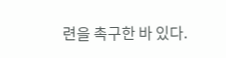련을 촉구한 바 있다.